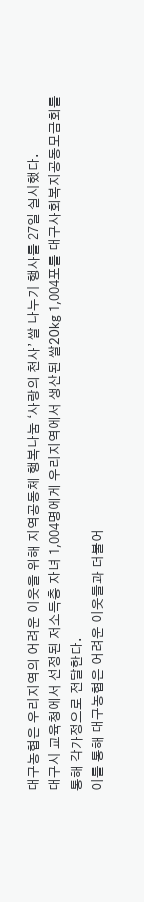대구농협은 우리지역의 어려운 이웃을 위해 지역공동체 행복나눔 ‘사랑의 천사’ 쌀 나누기 행사를 27일 실시했다.
대구시 교육청에서 선정된 저소득층 자녀 1,004명에게 우리지역에서 생산된 쌀20kg 1,004포를 대구사회복지공동모금회를 통해 각가정으로 전달한다.
이를 통해 대구농협은 어려운 이웃들과 더불어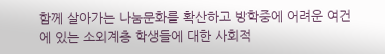함께 살아가는 나눔문화를 확산하고 방학중에 어려운 여건에 있는 소외계층 학생들에 대한 사회적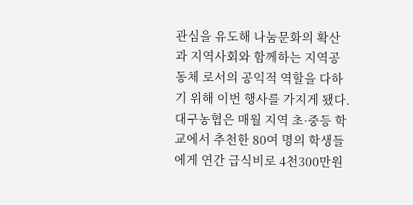관심을 유도해 나눔문화의 확산과 지역사회와 함께하는 지역공동체 로서의 공익적 역할을 다하기 위해 이번 행사를 가지게 됐다.
대구농협은 매월 지역 초·중등 학교에서 추천한 80여 명의 학생들에게 연간 급식비로 4천300만원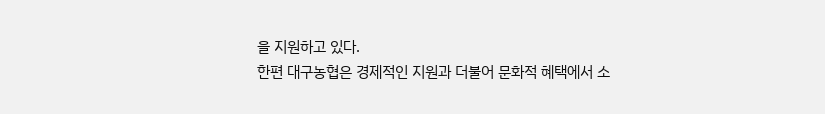을 지원하고 있다.
한편 대구농협은 경제적인 지원과 더불어 문화적 혜택에서 소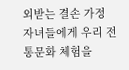외받는 결손 가정 자녀들에게 우리 전통문화 체험을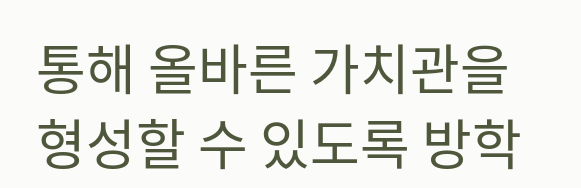통해 올바른 가치관을 형성할 수 있도록 방학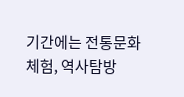기간에는 전통문화체험, 역사탐방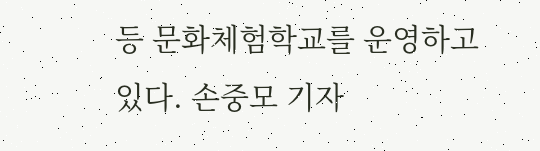등 문화체험학교를 운영하고 있다. 손중모 기자